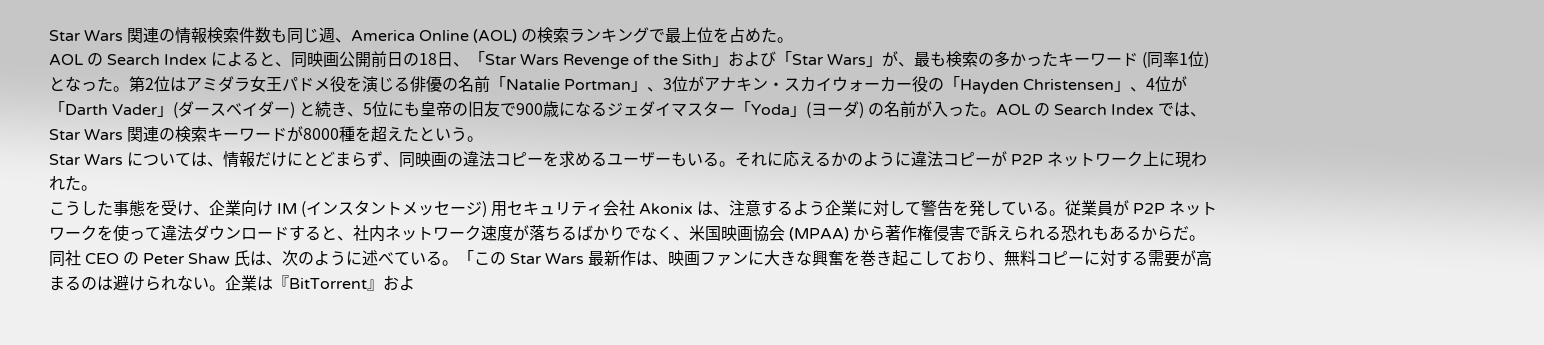Star Wars 関連の情報検索件数も同じ週、America Online (AOL) の検索ランキングで最上位を占めた。
AOL の Search Index によると、同映画公開前日の18日、「Star Wars Revenge of the Sith」および「Star Wars」が、最も検索の多かったキーワード (同率1位) となった。第2位はアミダラ女王パドメ役を演じる俳優の名前「Natalie Portman」、3位がアナキン・スカイウォーカー役の「Hayden Christensen」、4位が「Darth Vader」(ダースベイダー) と続き、5位にも皇帝の旧友で900歳になるジェダイマスター「Yoda」(ヨーダ) の名前が入った。AOL の Search Index では、Star Wars 関連の検索キーワードが8000種を超えたという。
Star Wars については、情報だけにとどまらず、同映画の違法コピーを求めるユーザーもいる。それに応えるかのように違法コピーが P2P ネットワーク上に現われた。
こうした事態を受け、企業向け IM (インスタントメッセージ) 用セキュリティ会社 Akonix は、注意するよう企業に対して警告を発している。従業員が P2P ネットワークを使って違法ダウンロードすると、社内ネットワーク速度が落ちるばかりでなく、米国映画協会 (MPAA) から著作権侵害で訴えられる恐れもあるからだ。
同社 CEO の Peter Shaw 氏は、次のように述べている。「この Star Wars 最新作は、映画ファンに大きな興奮を巻き起こしており、無料コピーに対する需要が高まるのは避けられない。企業は『BitTorrent』およ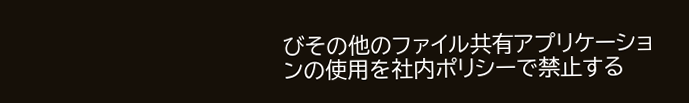びその他のファイル共有アプリケーションの使用を社内ポリシーで禁止する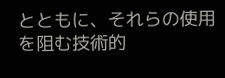とともに、それらの使用を阻む技術的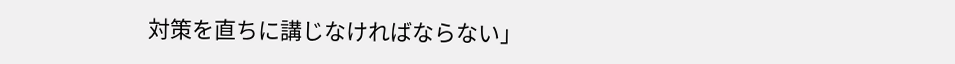対策を直ちに講じなければならない」